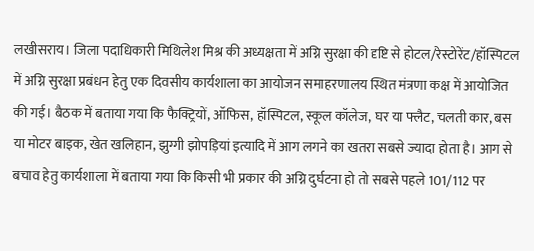लखीसराय। जिला पदाधिकारी मिथिलेश मिश्र की अध्यक्षता में अग्नि सुरक्षा की दृष्टि से होटल/रेस्टोरेंट/हॉस्पिटल में अग्नि सुरक्षा प्रबंधन हेतु एक दिवसीय कार्यशाला का आयोजन समाहरणालय स्थित मंत्रणा कक्ष में आयोजित की गई। बैठक में बताया गया कि फैक्ट्रियों, ऑफिस, हॉस्पिटल, स्कूल कॉलेज, घर या फ्लैट, चलती कार, बस या मोटर बाइक, खेत खलिहान, झुग्गी झोपड़ियां इत्यादि में आग लगने का खतरा सबसे ज्यादा होता है। आग से बचाव हेतु कार्यशाला में बताया गया कि किसी भी प्रकार की अग्नि दुर्घटना हो तो सबसे पहले 101/112 पर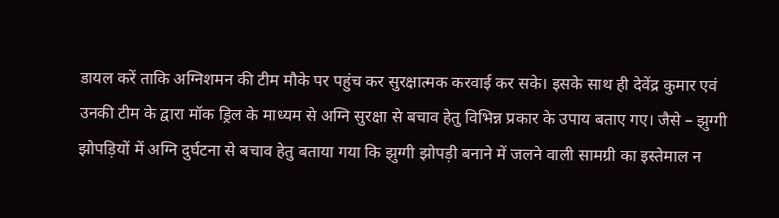डायल करें ताकि अग्निशमन की टीम मौके पर पहुंच कर सुरक्षात्मक करवाई कर सके। इसके साथ ही देवेंद्र कुमार एवं उनकी टीम के द्वारा मॉक ड्रिल के माध्यम से अग्नि सुरक्षा से बचाव हेतु विभिन्न प्रकार के उपाय बताए गए। जैसे – झुग्गी झोपड़ियों में अग्नि दुर्घटना से बचाव हेतु बताया गया कि झुग्गी झोपड़ी बनाने में जलने वाली सामग्री का इस्तेमाल न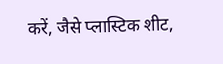करें, जैसे प्लास्टिक शीट,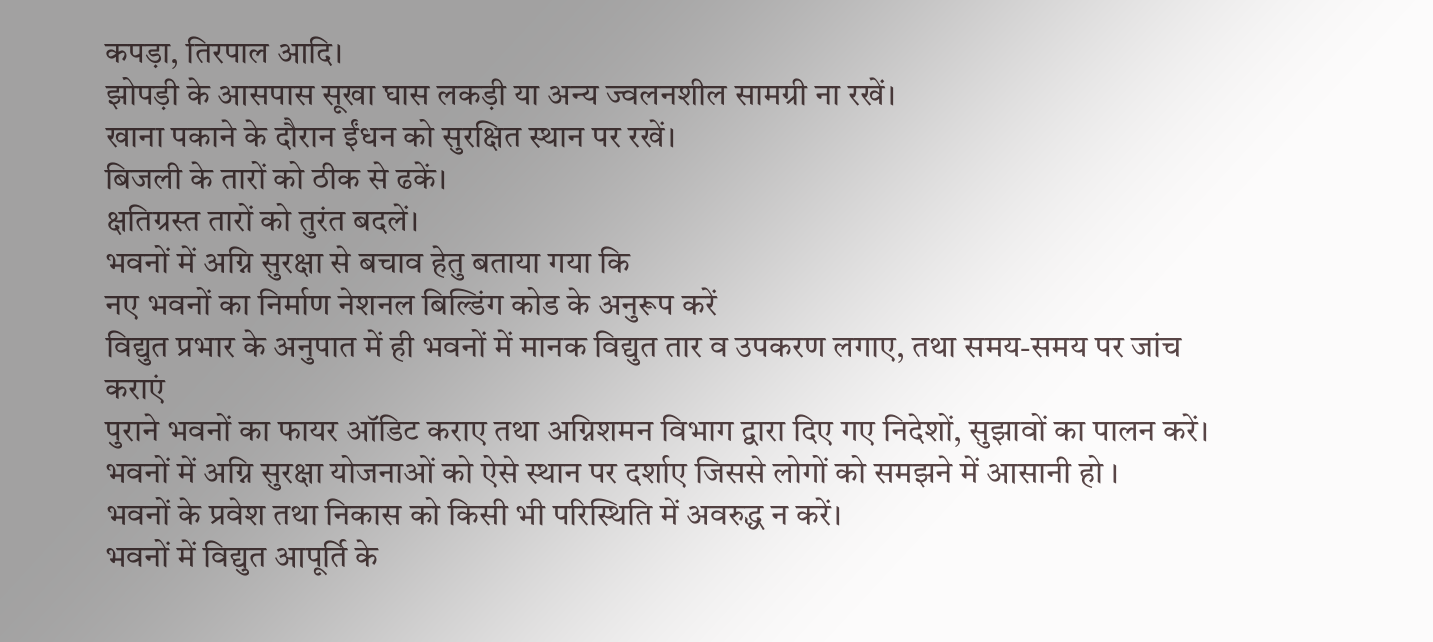कपड़ा, तिरपाल आदि।
झोपड़ी के आसपास सूखा घास लकड़ी या अन्य ज्वलनशील सामग्री ना रखें।
खाना पकाने के दौरान ईंधन को सुरक्षित स्थान पर रखें।
बिजली के तारों को ठीक से ढकें।
क्षतिग्रस्त तारों को तुरंत बदलें।
भवनों में अग्नि सुरक्षा से बचाव हेतु बताया गया कि
नए भवनों का निर्माण नेशनल बिल्डिंग कोड के अनुरूप करें
विद्युत प्रभार के अनुपात में ही भवनों में मानक विद्युत तार व उपकरण लगाए, तथा समय-समय पर जांच कराएं
पुराने भवनों का फायर ऑडिट कराए तथा अग्निशमन विभाग द्वारा दिए गए निदेशों, सुझावों का पालन करें।
भवनों में अग्नि सुरक्षा योजनाओं को ऐसे स्थान पर दर्शाए जिससे लोगों को समझने में आसानी हो ।
भवनों के प्रवेश तथा निकास को किसी भी परिस्थिति में अवरुद्ध न करें।
भवनों में विद्युत आपूर्ति के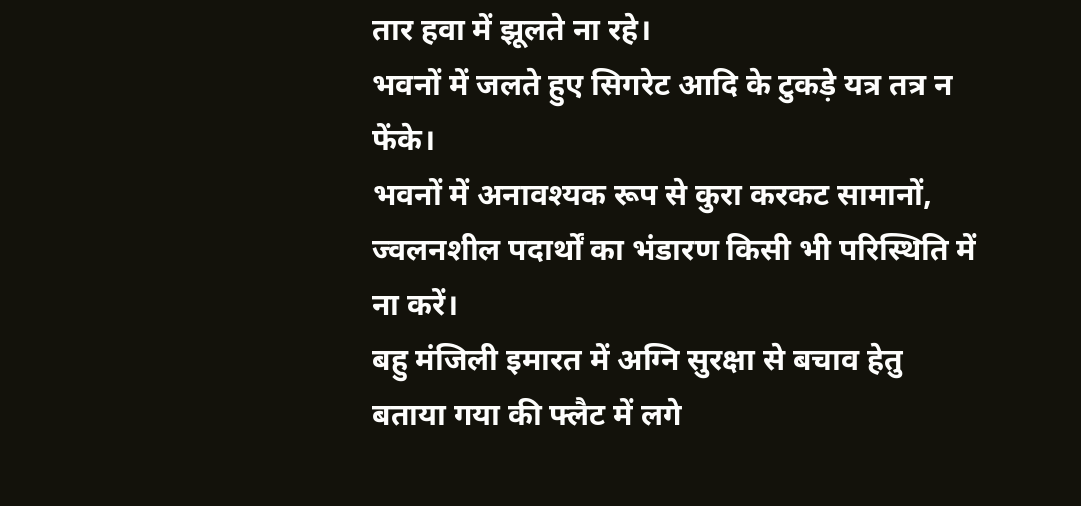तार हवा में झूलते ना रहे।
भवनों में जलते हुए सिगरेट आदि के टुकड़े यत्र तत्र न फेंके।
भवनों में अनावश्यक रूप से कुरा करकट सामानों, ज्वलनशील पदार्थों का भंडारण किसी भी परिस्थिति में ना करें।
बहु मंजिली इमारत में अग्नि सुरक्षा से बचाव हेतु बताया गया की फ्लैट में लगे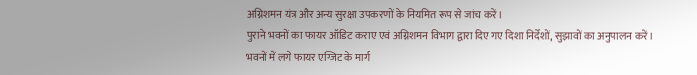अग्निशमन यंत्र और अन्य सुरक्षा उपकरणों के नियमित रूप से जांच करें।
पुराने भवनों का फायर ऑडिट कराए एवं अग्निशमन विभाग द्वारा दिए गए दिशा निर्देशों, सुझावों का अनुपालन करें।
भवनों में लगे फायर एग्जिट के मार्ग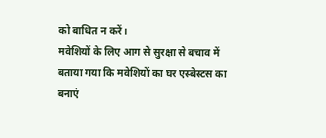को बाधित न करें।
मवेशियों के लिए आग से सुरक्षा से बचाव में बताया गया कि मवेशियों का घर एस्बेस्टस का बनाएं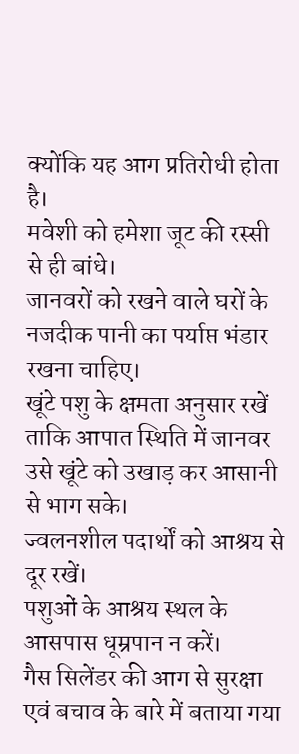क्योंकि यह आग प्रतिरोधी होता है।
मवेशी को हमेशा जूट की रस्सी से ही बांधे।
जानवरों को रखने वाले घरों के नजदीक पानी का पर्याप्त भंडार रखना चाहिए।
खूंटे पशु के क्षमता अनुसार रखें ताकि आपात स्थिति में जानवर उसे खूंटे को उखाड़ कर आसानी से भाग सके।
ज्वलनशील पदार्थों को आश्रय से दूर रखें।
पशुओं के आश्रय स्थल के आसपास धूम्रपान न करें।
गैस सिलेंडर की आग से सुरक्षा एवं बचाव के बारे में बताया गया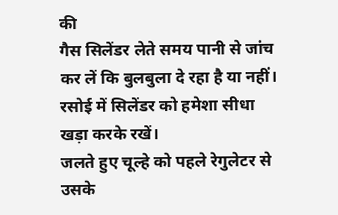की
गैस सिलेंडर लेते समय पानी से जांच कर लें कि बुलबुला दे रहा है या नहीं।
रसोई में सिलेंडर को हमेशा सीधा खड़ा करके रखें।
जलते हुए चूल्हे को पहले रेगुलेटर से उसके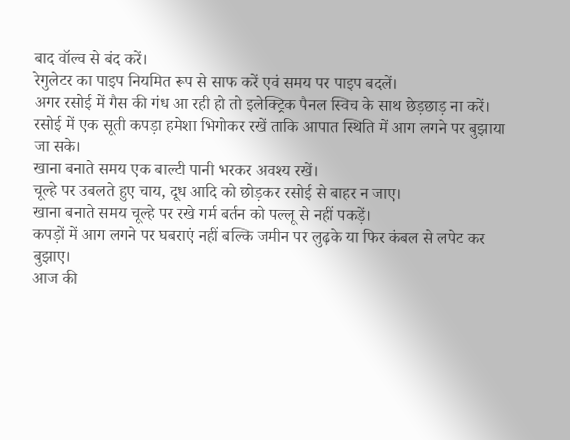बाद वॉल्व से बंद करें।
रेगुलेटर का पाइप नियमित रूप से साफ करें एवं समय पर पाइप बदलें।
अगर रसोई में गैस की गंध आ रही हो तो इलेक्ट्रिक पैनल स्विच के साथ छेड़छाड़ ना करें।
रसोई में एक सूती कपड़ा हमेशा भिगोकर रखें ताकि आपात स्थिति में आग लगने पर बुझाया जा सके।
खाना बनाते समय एक बाल्टी पानी भरकर अवश्य रखें।
चूल्हे पर उबलते हुए चाय, दूध आदि को छोड़कर रसोई से बाहर न जाए।
खाना बनाते समय चूल्हे पर रखे गर्म बर्तन को पल्लू से नहीं पकड़ें।
कपड़ों में आग लगने पर घबराएं नहीं बल्कि जमीन पर लुढ़के या फिर कंबल से लपेट कर बुझाए।
आज की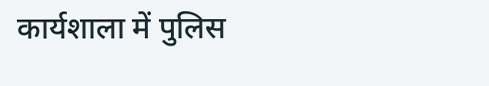कार्यशाला में पुलिस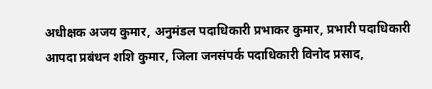अधीक्षक अजय कुमार, अनुमंडल पदाधिकारी प्रभाकर कुमार, प्रभारी पदाधिकारी आपदा प्रबंधन शशि कुमार, जिला जनसंपर्क पदाधिकारी विनोद प्रसाद,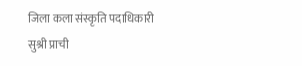जिला कला संस्कृति पदाधिकारी सुश्री प्राची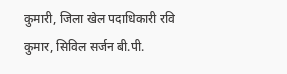कुमारी, जिला खेल पदाधिकारी रवि कुमार, सिविल सर्जन बी.पी.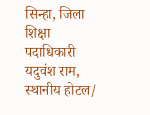सिन्हा, जिला शिक्षा पदाधिकारी यदुवंश राम, स्थानीय होटल/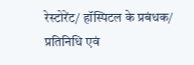रेस्टोरेंट/ हॉस्पिटल के प्रबंधक/ प्रतिनिधि एवं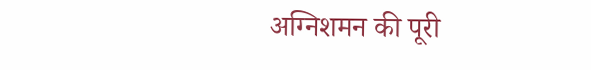अग्निशमन की पूरी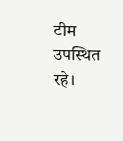टीम उपस्थित रहे।